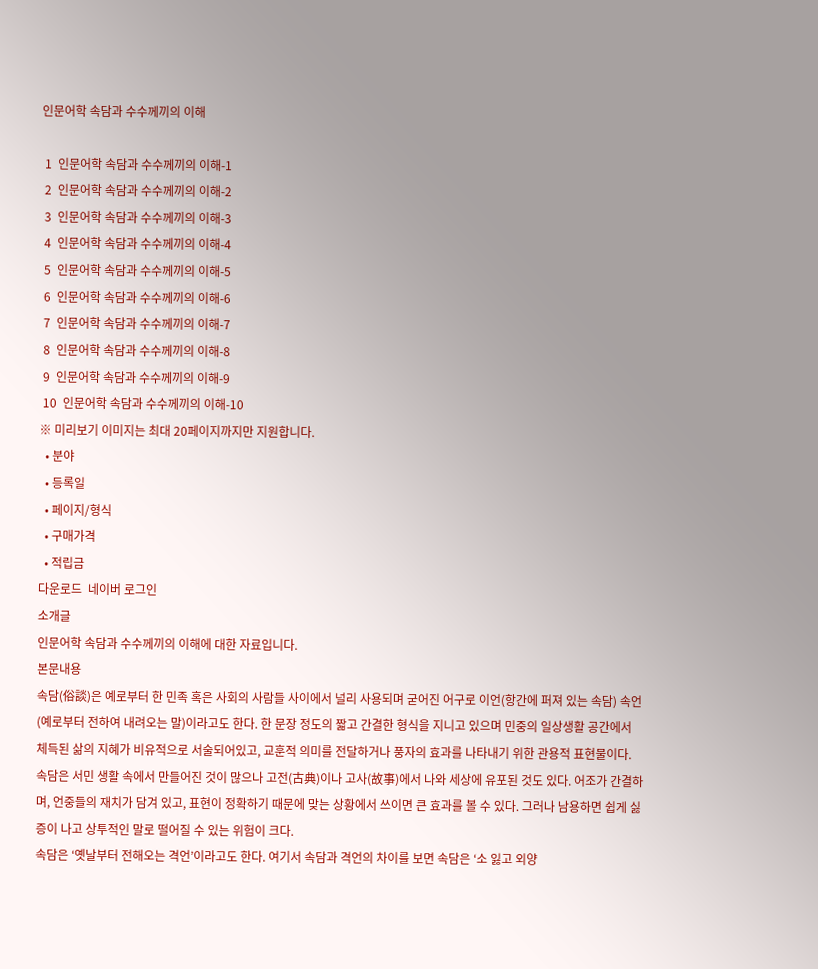인문어학 속담과 수수께끼의 이해

 1  인문어학 속담과 수수께끼의 이해-1
 2  인문어학 속담과 수수께끼의 이해-2
 3  인문어학 속담과 수수께끼의 이해-3
 4  인문어학 속담과 수수께끼의 이해-4
 5  인문어학 속담과 수수께끼의 이해-5
 6  인문어학 속담과 수수께끼의 이해-6
 7  인문어학 속담과 수수께끼의 이해-7
 8  인문어학 속담과 수수께끼의 이해-8
 9  인문어학 속담과 수수께끼의 이해-9
 10  인문어학 속담과 수수께끼의 이해-10
※ 미리보기 이미지는 최대 20페이지까지만 지원합니다.
  • 분야
  • 등록일
  • 페이지/형식
  • 구매가격
  • 적립금
다운로드  네이버 로그인
소개글
인문어학 속담과 수수께끼의 이해에 대한 자료입니다.
본문내용
속담(俗談)은 예로부터 한 민족 혹은 사회의 사람들 사이에서 널리 사용되며 굳어진 어구로 이언(항간에 퍼져 있는 속담) 속언(예로부터 전하여 내려오는 말)이라고도 한다. 한 문장 정도의 짧고 간결한 형식을 지니고 있으며 민중의 일상생활 공간에서 체득된 삶의 지혜가 비유적으로 서술되어있고, 교훈적 의미를 전달하거나 풍자의 효과를 나타내기 위한 관용적 표현물이다.
속담은 서민 생활 속에서 만들어진 것이 많으나 고전(古典)이나 고사(故事)에서 나와 세상에 유포된 것도 있다. 어조가 간결하며, 언중들의 재치가 담겨 있고, 표현이 정확하기 때문에 맞는 상황에서 쓰이면 큰 효과를 볼 수 있다. 그러나 남용하면 쉽게 싫증이 나고 상투적인 말로 떨어질 수 있는 위험이 크다.
속담은 ‘옛날부터 전해오는 격언’이라고도 한다. 여기서 속담과 격언의 차이를 보면 속담은 ‘소 잃고 외양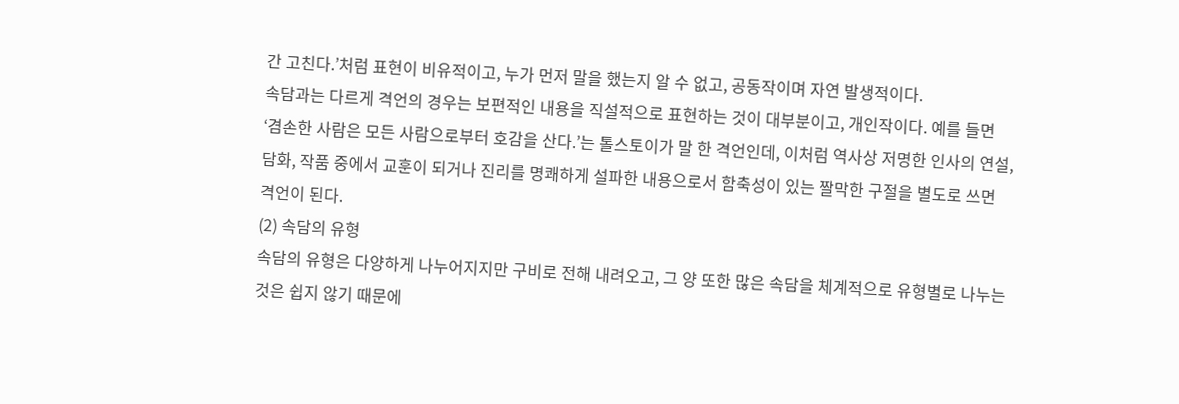간 고친다.’처럼 표현이 비유적이고, 누가 먼저 말을 했는지 알 수 없고, 공동작이며 자연 발생적이다.
속담과는 다르게 격언의 경우는 보편적인 내용을 직설적으로 표현하는 것이 대부분이고, 개인작이다. 예를 들면 ‘겸손한 사람은 모든 사람으로부터 호감을 산다.’는 톨스토이가 말 한 격언인데, 이처럼 역사상 저명한 인사의 연설, 담화, 작품 중에서 교훈이 되거나 진리를 명쾌하게 설파한 내용으로서 함축성이 있는 짤막한 구절을 별도로 쓰면 격언이 된다.
(2) 속담의 유형
속담의 유형은 다양하게 나누어지지만 구비로 전해 내려오고, 그 양 또한 많은 속담을 체계적으로 유형별로 나누는 것은 쉽지 않기 때문에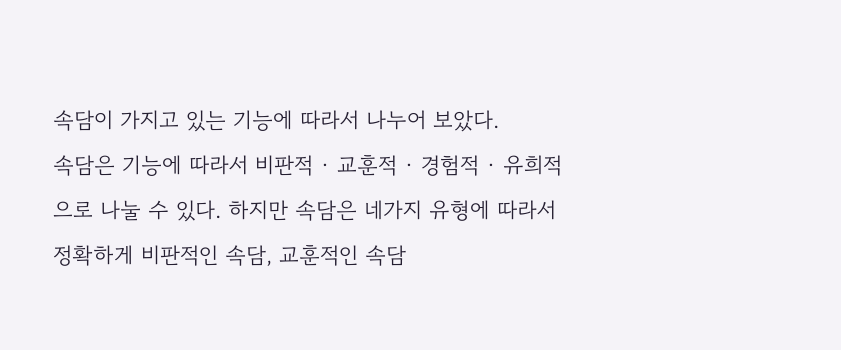속담이 가지고 있는 기능에 따라서 나누어 보았다.
속담은 기능에 따라서 비판적 · 교훈적 · 경험적 · 유희적으로 나눌 수 있다. 하지만 속담은 네가지 유형에 따라서 정확하게 비판적인 속담, 교훈적인 속담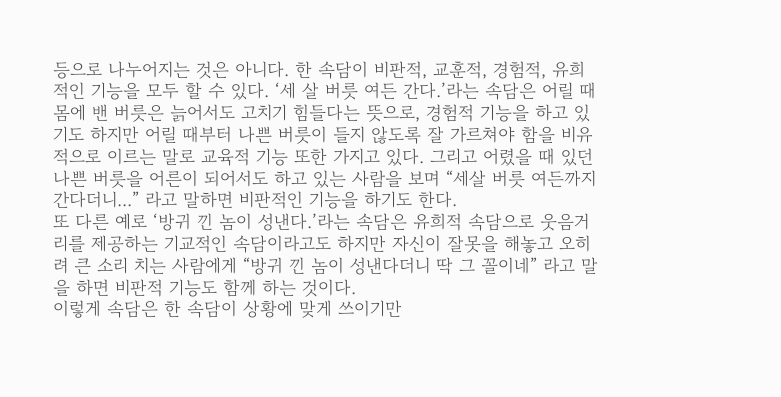등으로 나누어지는 것은 아니다. 한 속담이 비판적, 교훈적, 경험적, 유희적인 기능을 모두 할 수 있다. ‘세 살 버릇 여든 간다.’라는 속담은 어릴 때 몸에 밴 버릇은 늙어서도 고치기 힘들다는 뜻으로, 경험적 기능을 하고 있기도 하지만 어릴 때부터 나쁜 버릇이 들지 않도록 잘 가르쳐야 함을 비유적으로 이르는 말로 교육적 기능 또한 가지고 있다. 그리고 어렸을 때 있던 나쁜 버릇을 어른이 되어서도 하고 있는 사람을 보며 “세살 버릇 여든까지 간다더니...” 라고 말하면 비판적인 기능을 하기도 한다.
또 다른 예로 ‘방귀 낀 놈이 성낸다.’라는 속담은 유희적 속담으로 웃음거리를 제공하는 기교적인 속담이라고도 하지만 자신이 잘못을 해놓고 오히려 큰 소리 치는 사람에게 “방귀 낀 놈이 성낸다더니 딱 그 꼴이네” 라고 말을 하면 비판적 기능도 함께 하는 것이다.
이렇게 속담은 한 속담이 상황에 맞게 쓰이기만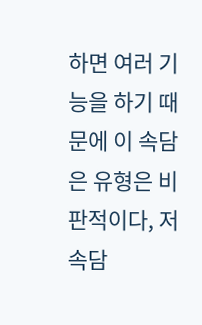하면 여러 기능을 하기 때문에 이 속담은 유형은 비판적이다, 저 속담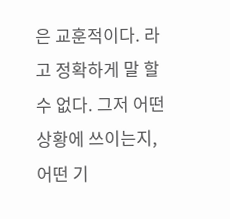은 교훈적이다. 라고 정확하게 말 할 수 없다. 그저 어떤 상황에 쓰이는지, 어떤 기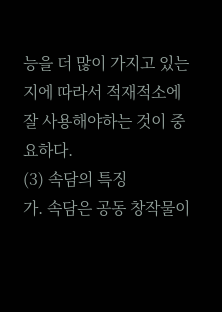능을 더 많이 가지고 있는지에 따라서 적재적소에 잘 사용해야하는 것이 중요하다.
(3) 속담의 특징
가. 속담은 공동 창작물이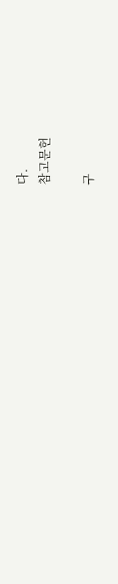다.
참고문헌

구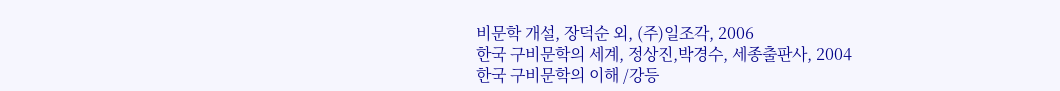비문학 개설, 장덕순 외, (주)일조각, 2006
한국 구비문학의 세계, 정상진,박경수, 세종출판사, 2004
한국 구비문학의 이해 /강등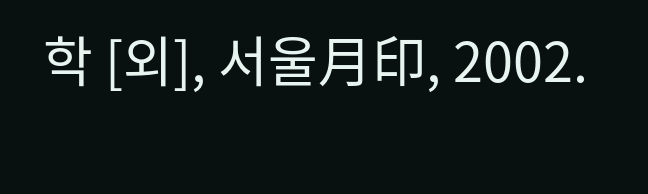학 [외], 서울月印, 2002.